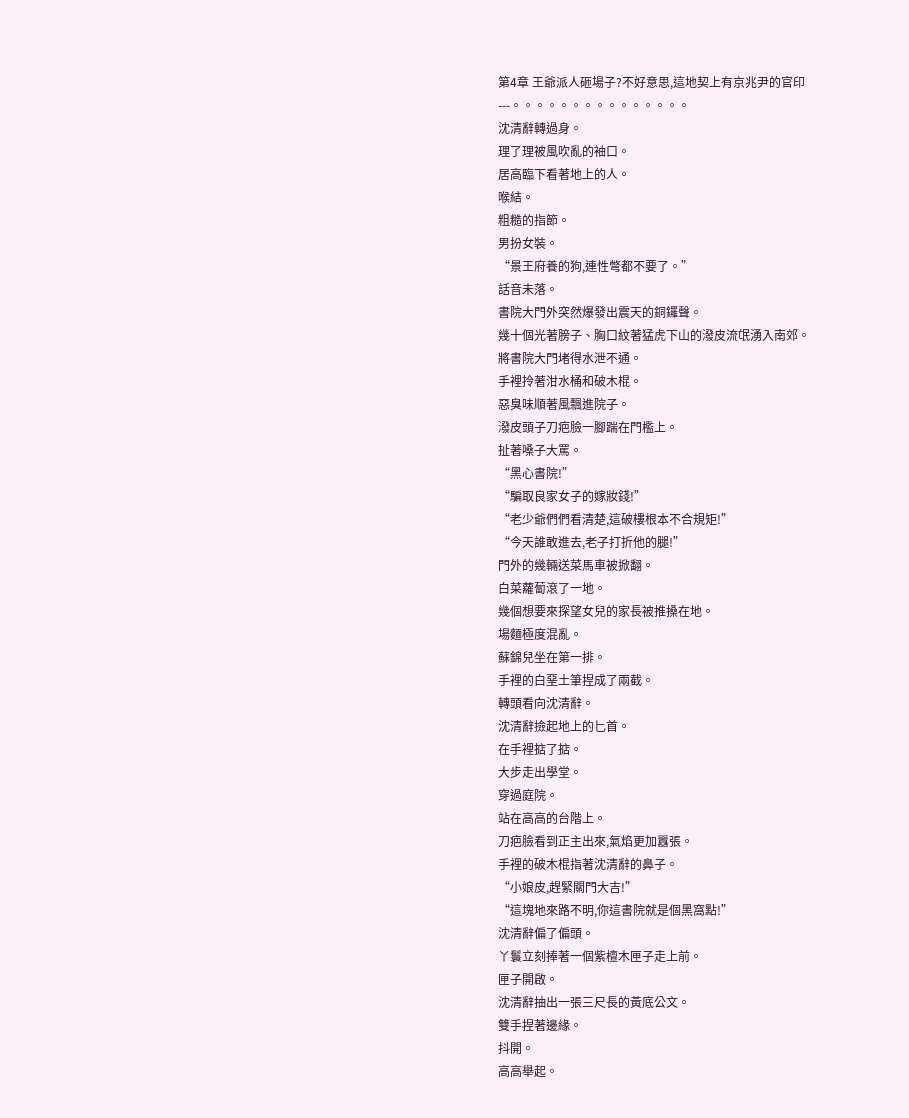第4章 王爺派人砸場子?不好意思,這地契上有京兆尹的官印---。。。。。。。。。。。。。。。
沈清辭轉過身。
理了理被風吹亂的袖口。
居高臨下看著地上的人。
喉結。
粗糙的指節。
男扮女裝。
“景王府養的狗,連性彆都不要了。”
話音未落。
書院大門外突然爆發出震天的銅鑼聲。
幾十個光著膀子、胸口紋著猛虎下山的潑皮流氓湧入南郊。
將書院大門堵得水泄不通。
手裡拎著泔水桶和破木棍。
惡臭味順著風飄進院子。
潑皮頭子刀疤臉一腳踹在門檻上。
扯著嗓子大罵。
“黑心書院!”
“騙取良家女子的嫁妝錢!”
“老少爺們們看清楚,這破樓根本不合規矩!”
“今天誰敢進去,老子打折他的腿!”
門外的幾輛送菜馬車被掀翻。
白菜蘿蔔滾了一地。
幾個想要來探望女兒的家長被推搡在地。
場麵極度混亂。
蘇錦兒坐在第一排。
手裡的白堊土筆捏成了兩截。
轉頭看向沈清辭。
沈清辭撿起地上的匕首。
在手裡掂了掂。
大步走出學堂。
穿過庭院。
站在高高的台階上。
刀疤臉看到正主出來,氣焰更加囂張。
手裡的破木棍指著沈清辭的鼻子。
“小娘皮,趕緊關門大吉!”
“這塊地來路不明,你這書院就是個黑窩點!”
沈清辭偏了偏頭。
丫鬟立刻捧著一個紫檀木匣子走上前。
匣子開啟。
沈清辭抽出一張三尺長的黃底公文。
雙手捏著邊緣。
抖開。
高高舉起。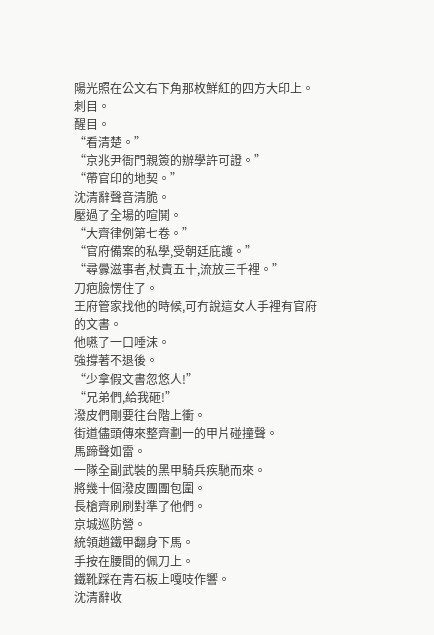陽光照在公文右下角那枚鮮紅的四方大印上。
刺目。
醒目。
“看清楚。”
“京兆尹衙門親簽的辦學許可證。”
“帶官印的地契。”
沈清辭聲音清脆。
壓過了全場的喧鬨。
“大齊律例第七卷。”
“官府備案的私學,受朝廷庇護。”
“尋釁滋事者,杖責五十,流放三千裡。”
刀疤臉愣住了。
王府管家找他的時候,可冇說這女人手裡有官府的文書。
他嚥了一口唾沫。
強撐著不退後。
“少拿假文書忽悠人!”
“兄弟們,給我砸!”
潑皮們剛要往台階上衝。
街道儘頭傳來整齊劃一的甲片碰撞聲。
馬蹄聲如雷。
一隊全副武裝的黑甲騎兵疾馳而來。
將幾十個潑皮團團包圍。
長槍齊刷刷對準了他們。
京城巡防營。
統領趙鐵甲翻身下馬。
手按在腰間的佩刀上。
鐵靴踩在青石板上嘎吱作響。
沈清辭收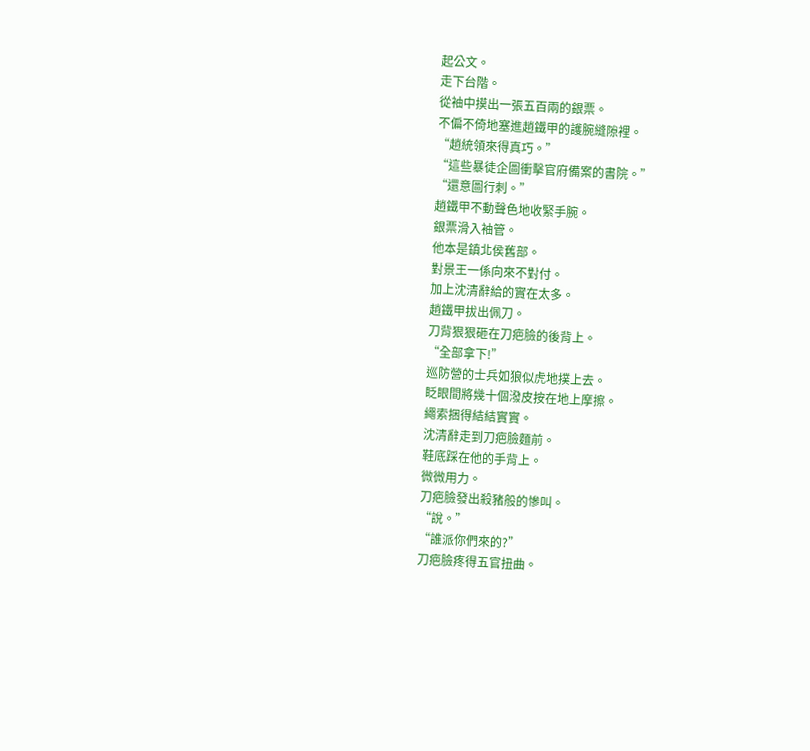起公文。
走下台階。
從袖中摸出一張五百兩的銀票。
不偏不倚地塞進趙鐵甲的護腕縫隙裡。
“趙統領來得真巧。”
“這些暴徒企圖衝擊官府備案的書院。”
“還意圖行刺。”
趙鐵甲不動聲色地收緊手腕。
銀票滑入袖管。
他本是鎮北侯舊部。
對景王一係向來不對付。
加上沈清辭給的實在太多。
趙鐵甲拔出佩刀。
刀背狠狠砸在刀疤臉的後背上。
“全部拿下!”
巡防營的士兵如狼似虎地撲上去。
眨眼間將幾十個潑皮按在地上摩擦。
繩索捆得結結實實。
沈清辭走到刀疤臉麵前。
鞋底踩在他的手背上。
微微用力。
刀疤臉發出殺豬般的慘叫。
“說。”
“誰派你們來的?”
刀疤臉疼得五官扭曲。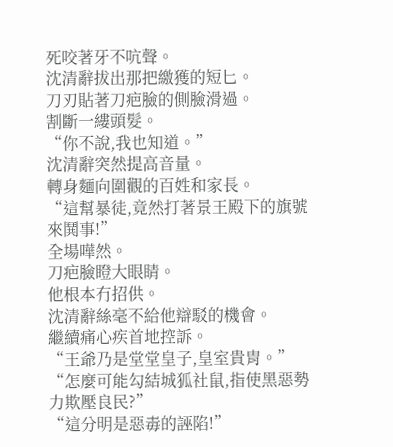死咬著牙不吭聲。
沈清辭拔出那把繳獲的短匕。
刀刃貼著刀疤臉的側臉滑過。
割斷一縷頭髮。
“你不說,我也知道。”
沈清辭突然提高音量。
轉身麵向圍觀的百姓和家長。
“這幫暴徒,竟然打著景王殿下的旗號來鬨事!”
全場嘩然。
刀疤臉瞪大眼睛。
他根本冇招供。
沈清辭絲毫不給他辯駁的機會。
繼續痛心疾首地控訴。
“王爺乃是堂堂皇子,皇室貴胄。”
“怎麼可能勾結城狐社鼠,指使黑惡勢力欺壓良民?”
“這分明是惡毒的誣陷!”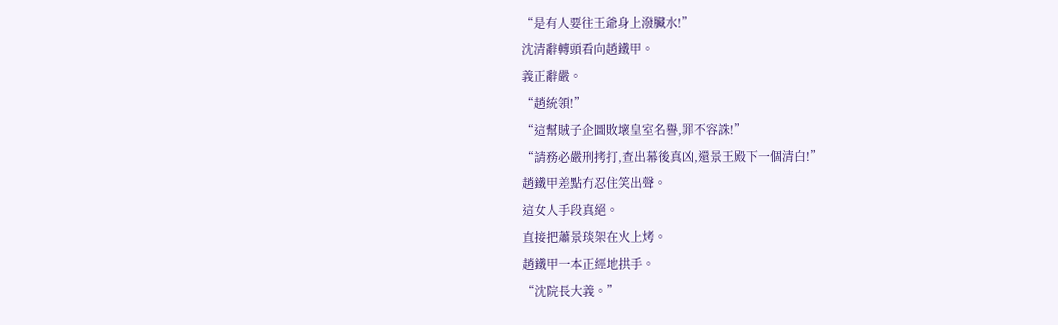“是有人要往王爺身上潑臟水!”
沈清辭轉頭看向趙鐵甲。
義正辭嚴。
“趙統領!”
“這幫賊子企圖敗壞皇室名譽,罪不容誅!”
“請務必嚴刑拷打,查出幕後真凶,還景王殿下一個清白!”
趙鐵甲差點冇忍住笑出聲。
這女人手段真絕。
直接把蕭景琰架在火上烤。
趙鐵甲一本正經地拱手。
“沈院長大義。”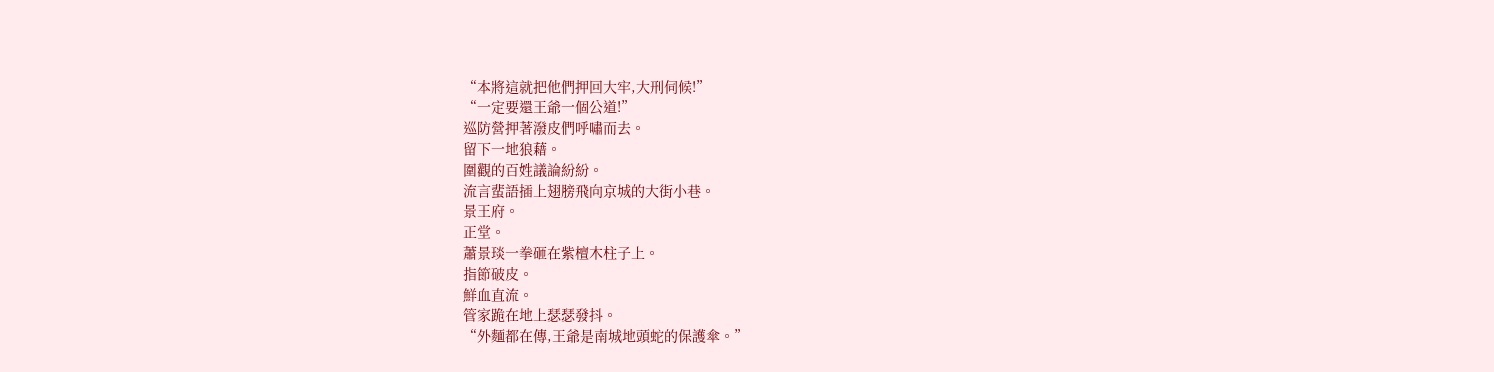“本將這就把他們押回大牢,大刑伺候!”
“一定要還王爺一個公道!”
巡防營押著潑皮們呼嘯而去。
留下一地狼藉。
圍觀的百姓議論紛紛。
流言蜚語插上翅膀飛向京城的大街小巷。
景王府。
正堂。
蕭景琰一拳砸在紫檀木柱子上。
指節破皮。
鮮血直流。
管家跪在地上瑟瑟發抖。
“外麵都在傳,王爺是南城地頭蛇的保護傘。”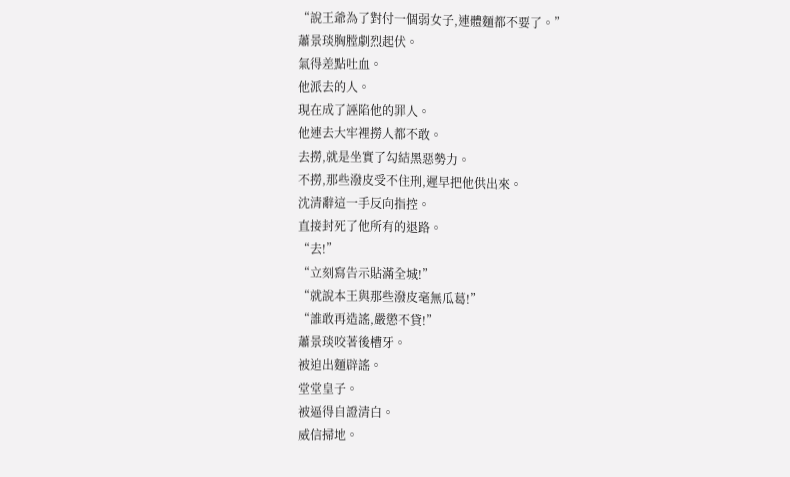“說王爺為了對付一個弱女子,連體麵都不要了。”
蕭景琰胸膛劇烈起伏。
氣得差點吐血。
他派去的人。
現在成了誣陷他的罪人。
他連去大牢裡撈人都不敢。
去撈,就是坐實了勾結黑惡勢力。
不撈,那些潑皮受不住刑,遲早把他供出來。
沈清辭這一手反向指控。
直接封死了他所有的退路。
“去!”
“立刻寫告示貼滿全城!”
“就說本王與那些潑皮毫無瓜葛!”
“誰敢再造謠,嚴懲不貸!”
蕭景琰咬著後槽牙。
被迫出麵辟謠。
堂堂皇子。
被逼得自證清白。
威信掃地。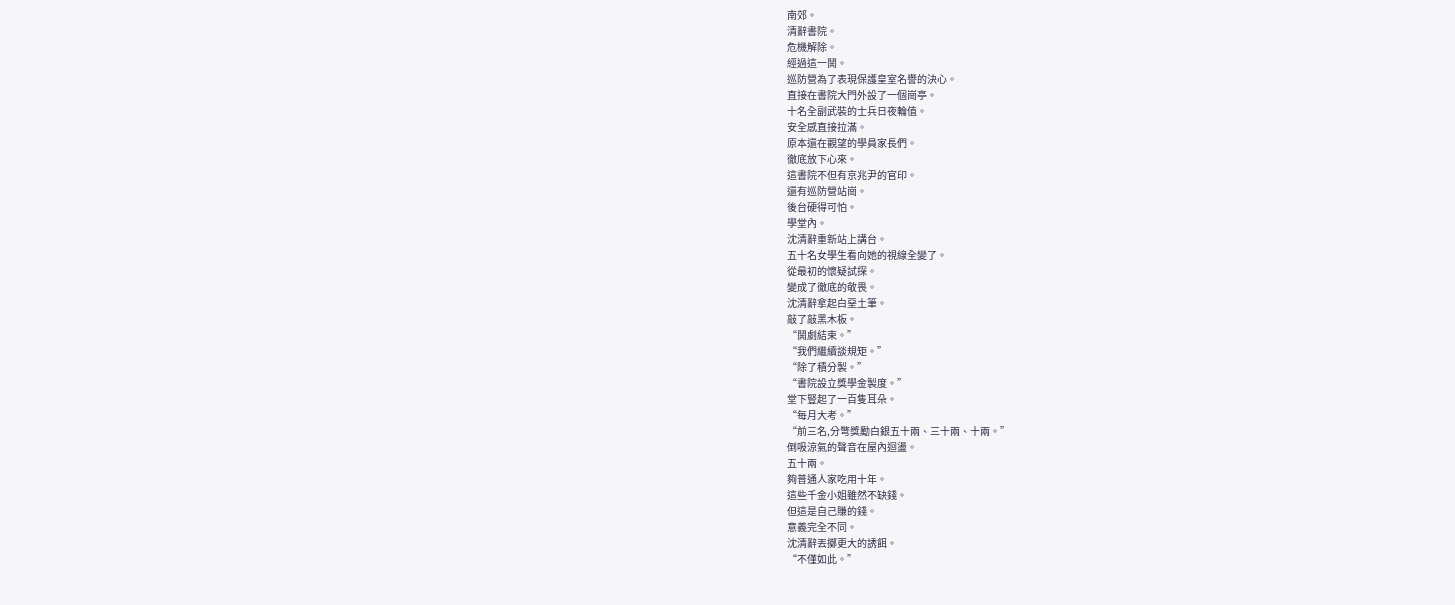南郊。
清辭書院。
危機解除。
經過這一鬨。
巡防營為了表現保護皇室名譽的決心。
直接在書院大門外設了一個崗亭。
十名全副武裝的士兵日夜輪值。
安全感直接拉滿。
原本還在觀望的學員家長們。
徹底放下心來。
這書院不但有京兆尹的官印。
還有巡防營站崗。
後台硬得可怕。
學堂內。
沈清辭重新站上講台。
五十名女學生看向她的視線全變了。
從最初的懷疑試探。
變成了徹底的敬畏。
沈清辭拿起白堊土筆。
敲了敲黑木板。
“鬨劇結束。”
“我們繼續談規矩。”
“除了積分製。”
“書院設立獎學金製度。”
堂下豎起了一百隻耳朵。
“每月大考。”
“前三名,分彆獎勵白銀五十兩、三十兩、十兩。”
倒吸涼氣的聲音在屋內迴盪。
五十兩。
夠普通人家吃用十年。
這些千金小姐雖然不缺錢。
但這是自己賺的錢。
意義完全不同。
沈清辭丟擲更大的誘餌。
“不僅如此。”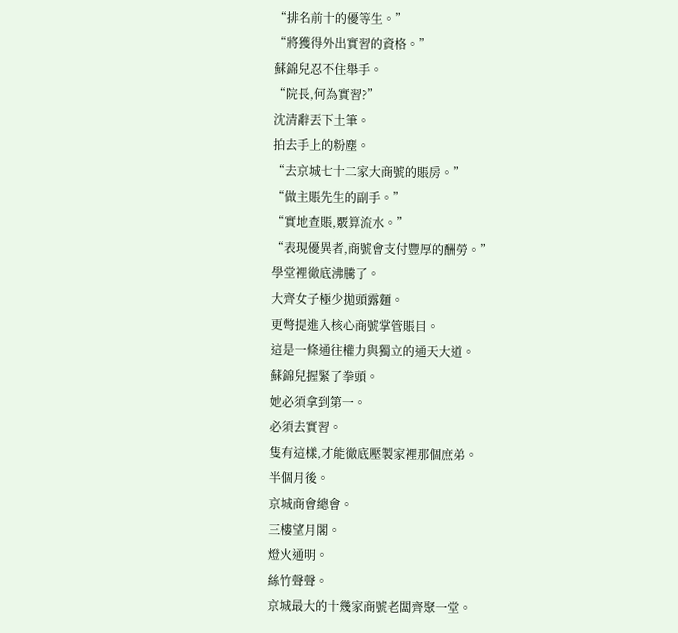“排名前十的優等生。”
“將獲得外出實習的資格。”
蘇錦兒忍不住舉手。
“院長,何為實習?”
沈清辭丟下土筆。
拍去手上的粉塵。
“去京城七十二家大商號的賬房。”
“做主賬先生的副手。”
“實地查賬,覈算流水。”
“表現優異者,商號會支付豐厚的酬勞。”
學堂裡徹底沸騰了。
大齊女子極少拋頭露麵。
更彆提進入核心商號掌管賬目。
這是一條通往權力與獨立的通天大道。
蘇錦兒握緊了拳頭。
她必須拿到第一。
必須去實習。
隻有這樣,才能徹底壓製家裡那個庶弟。
半個月後。
京城商會總會。
三樓望月閣。
燈火通明。
絲竹聲聲。
京城最大的十幾家商號老闆齊聚一堂。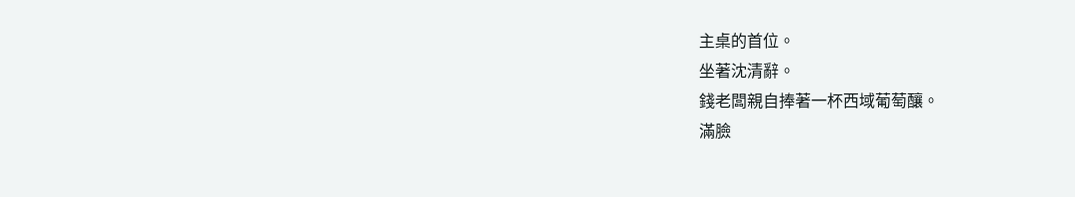主桌的首位。
坐著沈清辭。
錢老闆親自捧著一杯西域葡萄釀。
滿臉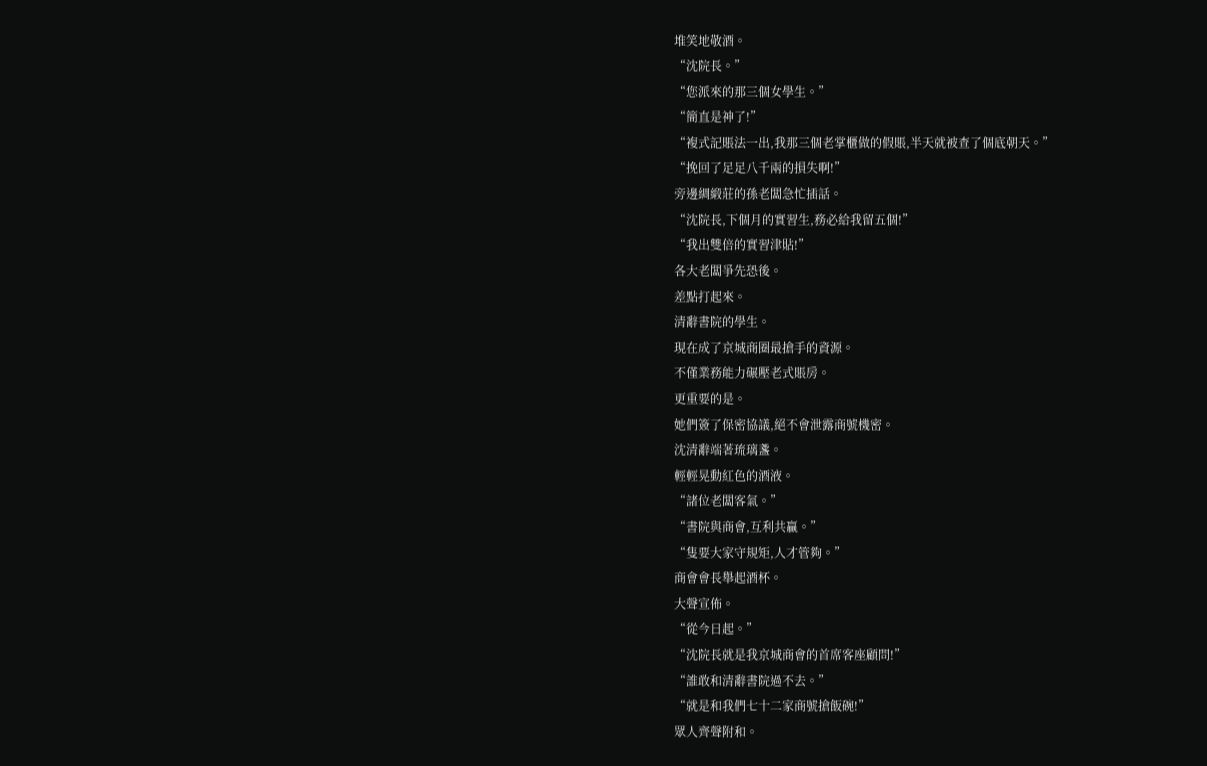堆笑地敬酒。
“沈院長。”
“您派來的那三個女學生。”
“簡直是神了!”
“複式記賬法一出,我那三個老掌櫃做的假賬,半天就被查了個底朝天。”
“挽回了足足八千兩的損失啊!”
旁邊綢緞莊的孫老闆急忙插話。
“沈院長,下個月的實習生,務必給我留五個!”
“我出雙倍的實習津貼!”
各大老闆爭先恐後。
差點打起來。
清辭書院的學生。
現在成了京城商圈最搶手的資源。
不僅業務能力碾壓老式賬房。
更重要的是。
她們簽了保密協議,絕不會泄露商號機密。
沈清辭端著琉璃盞。
輕輕晃動紅色的酒液。
“諸位老闆客氣。”
“書院與商會,互利共贏。”
“隻要大家守規矩,人才管夠。”
商會會長舉起酒杯。
大聲宣佈。
“從今日起。”
“沈院長就是我京城商會的首席客座顧問!”
“誰敢和清辭書院過不去。”
“就是和我們七十二家商號搶飯碗!”
眾人齊聲附和。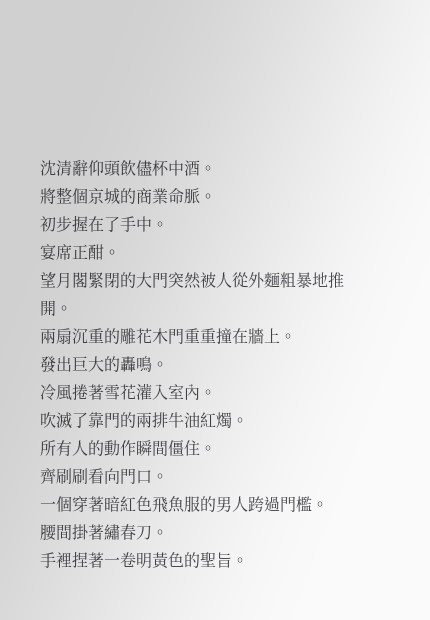沈清辭仰頭飲儘杯中酒。
將整個京城的商業命脈。
初步握在了手中。
宴席正酣。
望月閣緊閉的大門突然被人從外麵粗暴地推開。
兩扇沉重的雕花木門重重撞在牆上。
發出巨大的轟鳴。
冷風捲著雪花灌入室內。
吹滅了靠門的兩排牛油紅燭。
所有人的動作瞬間僵住。
齊刷刷看向門口。
一個穿著暗紅色飛魚服的男人跨過門檻。
腰間掛著繡春刀。
手裡捏著一卷明黃色的聖旨。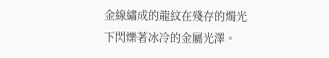金線繡成的龍紋在殘存的燭光下閃爍著冰冷的金屬光澤。